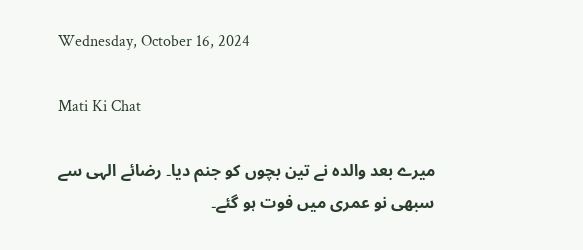Wednesday, October 16, 2024

Mati Ki Chat

میرے بعد والدہ نے تین بچوں کو جنم دیا۔ رضائے الہی سے سبھی نو عمری میں فوت ہو گئے۔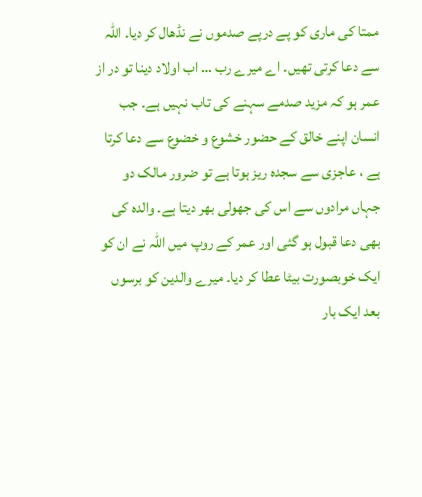ممتا کی ماری کو پے درپے صدموں نے نڈھال کر دیا۔ اللہ سے دعا کرتی تھیں۔ اے میرے رب … اب اولاد دینا تو در از عمر ہو کہ مزید صدمے سہنے کی تاب نہیں ہے۔ جب انسان اپنے خالق کے حضور خشوع و خضوع سے دعا کرتا ہے ، عاجزی سے سجدہ ریز ہوتا ہے تو ضرور مالک دو جہاں مرادوں سے اس کی جھولی بھر دیتا ہے۔ والدہ کی بھی دعا قبول ہو گئی اور عمر کے روپ میں اللہ نے ان کو ایک خوبصورت بیٹا عطا کر دیا۔ میرے والدین کو برسوں بعد ایک بار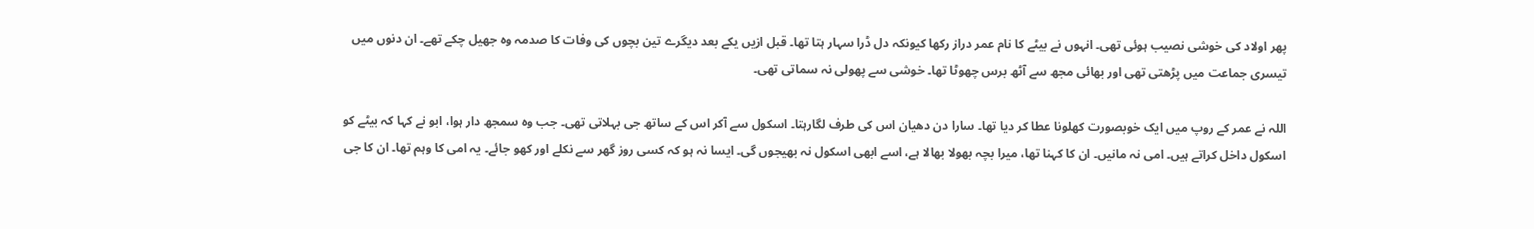پھر اولاد کی خوشی نصیب ہوئی تھی۔ انہوں نے بیٹے کا نام عمر دراز رکھا کیونکہ دل ڈرا سہار ہتا تھا۔ قبل ازیں یکے بعد دیگرے تین بچوں کی وفات کا صدمہ وہ جھیل چکے تھے۔ ان دنوں میں تیسری جماعت میں پڑھتی تھی اور بھائی مجھ سے آٹھ برس چھوٹا تھا۔ خوشی سے پھولی نہ سماتی تھی۔

اللہ نے عمر کے روپ میں ایک خوبصورت کھلونا عطا کر دیا تھا۔ سارا دن دھیان اس کی طرف لگارہتا۔ اسکول سے آکر اس کے ساتھ جی بہلاتی تھی۔ جب وہ سمجھ دار ہوا، ابو نے کہا کہ بیٹے کو اسکول داخل کراتے ہیں۔ امی نہ مانیں۔ ان کا کہنا تھا، میرا بچہ بھولا بھالا ہے، اسے ابھی اسکول نہ بھیجوں گی۔ ایسا نہ ہو کہ کسی روز گھر سے نکلے اور کھو جائے۔ یہ امی کا وہم تھا۔ ان کا جی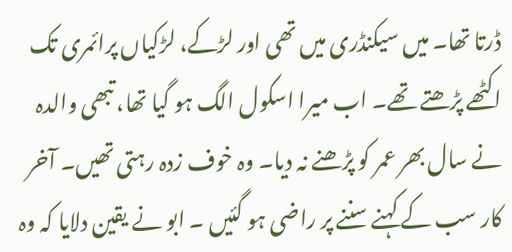ڈرتا تھا۔ میں سیکنڈری میں تھی اور لڑکے، لڑکیاں پرائمری تک اکٹھے پڑھتے تھے۔ اب میرا اسکول الگ ہو گیا تھا، تبھی والدہ نے سال بھر عمر کو پڑھنے نہ دیا۔ وہ خوف زدہ رہتی تھیں۔ آخر کار سب کے کہنے سننے پر راضی ہو گئیں ۔ ابو نے یقین دلایا کہ وہ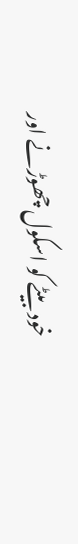خود بیٹے کو اسکول چھوڑنے اور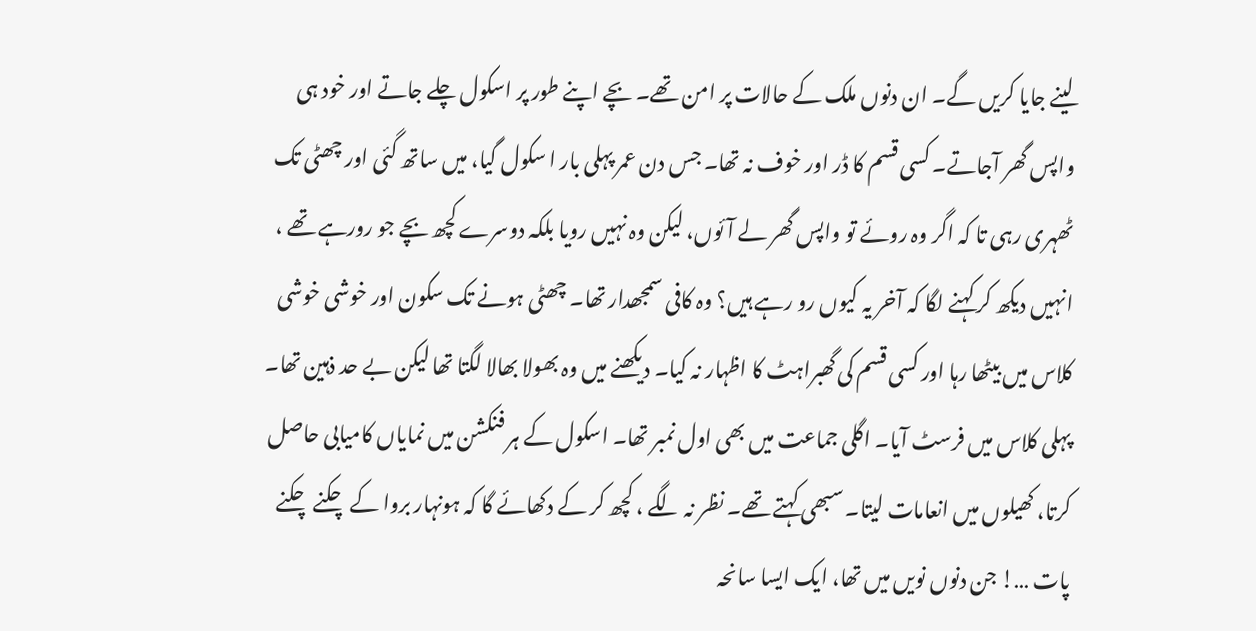لینے جایا کریں گے۔ ان دنوں ملک کے حالات پر امن تھے۔ بچے اپنے طور پر اسکول چلے جاتے اور خود ہی واپس گھر آجاتے۔ کسی قسم کا ڈر اور خوف نہ تھا۔ جس دن عمر پہلی بار ا سکول گیا، میں ساتھ گئی اور چھٹی تک ٹھہری رہی تا کہ اگر وہ روئے تو واپس گھر لے آئوں، لیکن وہ نہیں رویا بلکہ دوسرے کچھ بچے جو رورہے تھے ، انہیں دیکھ کر کہنے لگا کہ آخر یہ کیوں رو رہے ہیں؟ وہ کافی سمجھدار تھا۔ چھٹی ہونے تک سکون اور خوشی خوشی کلاس میں بیٹھا رہا اور کسی قسم کی گھبراہٹ کا اظہار نہ کیا۔ دیکھنے میں وہ بھولا بھالا لگتا تھا لیکن بے حد ذہین تھا۔ پہلی کلاس میں فرسٹ آیا۔ اگلی جماعت میں بھی اول نمبر تھا۔ اسکول کے ہر فنکشن میں نمایاں کامیابی حاصل کرتا، کھیلوں میں انعامات لیتا۔ سبھی کہتے تھے۔ نظر نہ لگے ، کچھ کر کے دکھائے گا کہ ہونہار بروا کے چکنے چکنے پات …! جن دنوں نویں میں تھا، ایک ایسا سانحہ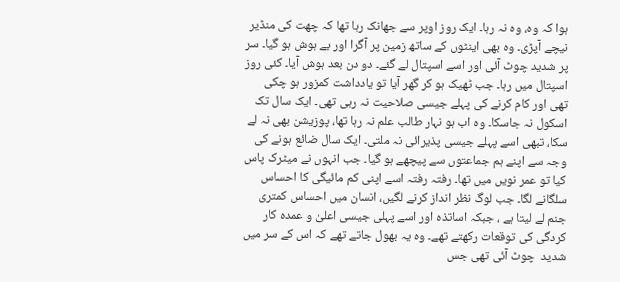ہوا کہ وہ، وہ نہ رہا۔ ایک روز اوپر سے جھانک رہا تھا کہ چھت کی منڈیر نیچے آپڑی۔ وہ بھی اینٹوں کے ساتھ زمین پر آگرا اور بے ہوش ہو گیا۔ سر پر شدید چوٹ آئی اور اسے اسپتال لے گئے۔ دو دن بعد ہوش آیا۔ کئی روز اسپتال میں رہا۔ جب ٹھیک ہو کر گھر آیا تو یادداشت کمزور ہو چکی تھی اور کام کرنے کی پہلے جیسی صلاحیت نہ رہی تھی۔ ایک سال تک اسکول نہ جاسکا۔ وہ اب ہو نہار طالب علم نہ رہا تھا، پوزیشن بھی نہ لے سکا، تبھی اسے پہلے جیسی پذیرائی نہ ملتی۔ ایک سال ضائع ہونے کی وجہ سے اپنے ہم جماعتوں سے پیچھے ہو گیا۔ جب انہوں نے میٹرک پاس کیا تو عمر نویں میں تھا۔ رفتہ رفتہ اسے اپنی کم مائیگی کا احساس سلگانے لگا۔ جب لوگ نظر انداز کرنے لگیں، انسان میں احساس کمتری جنم لے لیتا ہے ، جبکہ اساتذہ اور اسے پہلی جیسی اعلیٰ و عمدہ کار کردگی کی توقعات رکھتے تھے۔ وہ یہ بھول جاتے تھے کہ اس کے سر میں شدید  چوٹ آئی تھی جس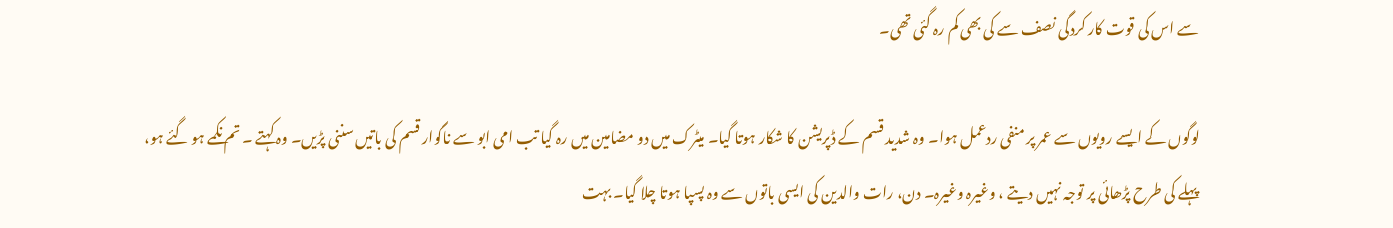سے اس کی قوت کار کردگی نصف سے کی بھی کم رہ گئی تھی۔

لوگوں کے ایسے رویوں سے عمر پر منفی ردعمل ہوا۔ وہ شدید قسم کے ڈپریشن کا شکار ہوتا گیا۔ میٹرک میں دو مضامین میں رہ گیا تب امی ابو سے ناگوار قسم کی باتیں سننی پڑیں۔ وہ کہتے ۔ تم نکمے ہو گئے ہو، پہلے کی طرح پڑھائی پر توجہ نہیں دیتے ، وغیرہ وغیرہ۔ دن، رات والدین کی ایسی باتوں سے وہ پسپا ہوتا چلا گیا۔ بہت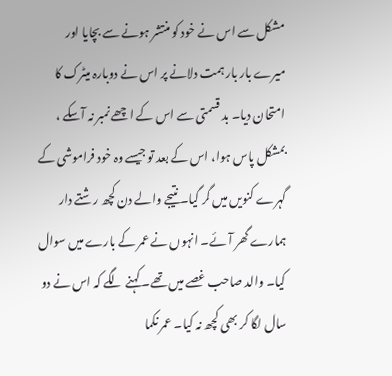مشکل سے اس نے خود کو منتشر ہونے سے بچایا اور میرے بار بار ہمت دلانے پر اس نے دوبارہ میٹرک کا امتحان دیا۔ بد قسمتی سے اس کے اچھے نمبر نہ آسکے ، بمشکل پاس ہوا، اس کے بعد تو جیسے وہ خود فراموشی کے گہرے کنویں میں گر گیا۔ نتیجے والے دن کچھ رشتے دار ہمارے گھر آئے۔ انہوں نے عمر کے بارے میں سوال کیا۔ والد صاحب غصے میں تھے۔ کہنے لگے کہ اس نے دو سال لگا کر بھی کچھ نہ کیا۔ عمر نکما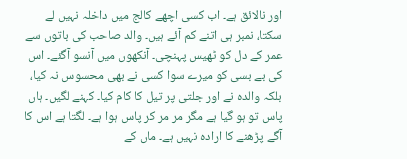اور نالائق ہے۔ اب کسی اچھے کالج میں داخلہ نہیں لے سکتا، نمبر ہی اتنے کم آئے ہیں۔ والد صاحب کی باتوں سے عمر کے دل کو ٹھیس پہنچی۔ آنکھوں میں آنسو آگئے۔ اس کی بے بسی کو میرے سوا کسی نے بھی محسوس نہ کیا، بلکہ والدہ نے اور جلتی پر تیل کا کام کیا۔ کہنے لگیں۔ ہاں پاس تو ہو گیا ہے مگر مر مر کر پاس ہوا ہے۔ لگتا ہے اس کا آگے پڑھنے کا ارادہ نہیں ہے۔ ماں کے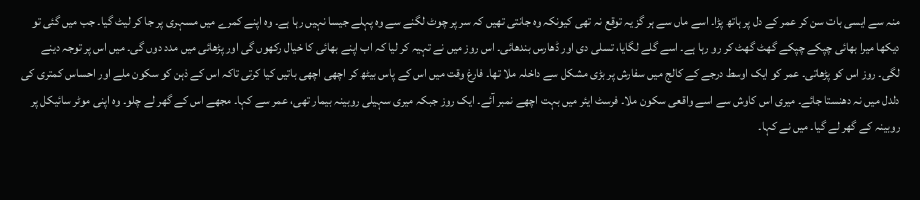منہ سے ایسی بات سن کر عمر کے دل پر ہاتھ پڑا۔ اسے ماں سے ہر گز یہ توقع نہ تھی کیونکہ وہ جانتی تھیں کہ سر پر چوٹ لگنے سے وہ پہلے جیسا نہیں رہا ہے۔ وہ اپنے کمرے میں مسہری پر جا کر لیٹ گیا۔ جب میں گئی تو دیکھا میرا بھائی چپکے چپکے گھٹ گھٹ کر رو رہا ہے۔ اسے گلے لگایا، تسلی دی اور ڈھارس بندھائی۔ اس روز میں نے تہیہ کر لیا کہ اب اپنے بھائی کا خیال رکھوں گی اور پڑھائی میں مدد دوں گی۔ میں اس پر توجہ دینے لگی۔ روز اس کو پڑھاتی۔ عمر کو ایک اوسط درجے کے کالج میں سفارش پر بڑی مشکل سے داخلہ ملا تھا۔ فارغ وقت میں اس کے پاس بیٹھ کر اچھی اچھی باتیں کیا کرتی تاکہ اس کے ذہن کو سکون ملے اور احساس کمتری کی دلدل میں نہ دھنستا جائے۔ میری اس کاوش سے اسے واقعی سکون ملا۔ فرسٹ ایئر میں بہت اچھے نمبر آئے۔ ایک روز جبکہ میری سہیلی روبینہ بیمار تھی، عمر سے کہا۔ مجھے اس کے گھر لے چلو۔ وہ اپنی موٹر سائیکل پر روبینہ کے گھر لے گیا۔ میں نے کہا۔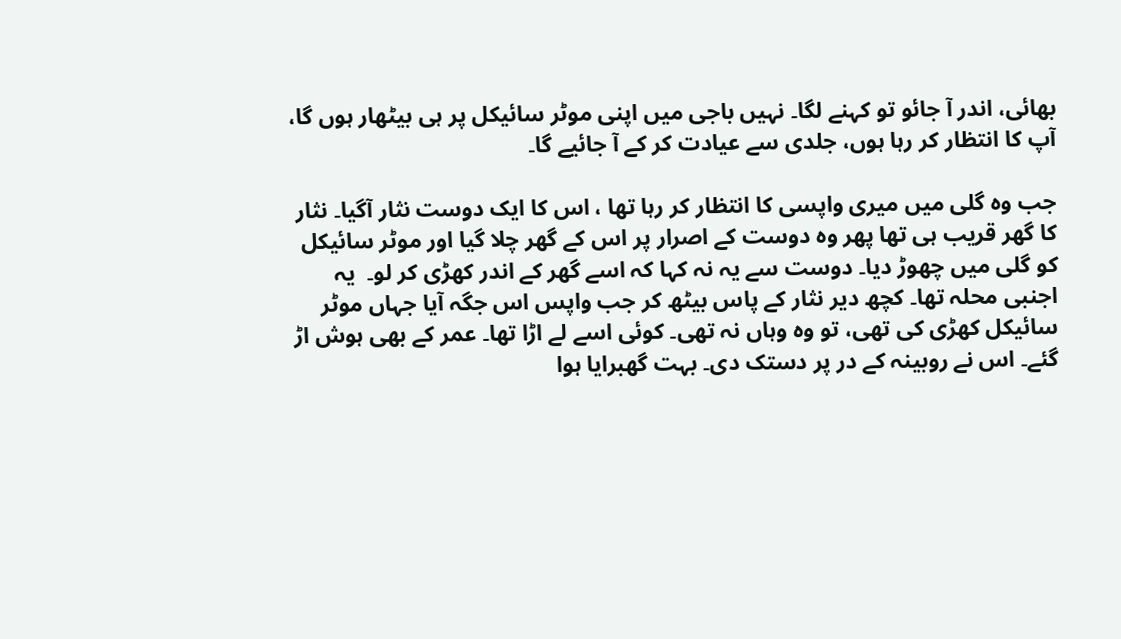بھائی، اندر آ جائو تو کہنے لگا۔ نہیں باجی میں اپنی موٹر سائیکل پر ہی بیٹھار ہوں گا، آپ کا انتظار کر رہا ہوں، جلدی سے عیادت کر کے آ جائیے گا۔

جب وہ گلی میں میری واپسی کا انتظار کر رہا تھا ، اس کا ایک دوست نثار آگیا۔ نثار کا گھر قریب ہی تھا پھر وہ دوست کے اصرار پر اس کے گھر چلا گیا اور موٹر سائیکل کو گلی میں چھوڑ دیا۔ دوست سے یہ نہ کہا کہ اسے گھر کے اندر کھڑی کر لو۔  یہ اجنبی محلہ تھا۔ کچھ دیر نثار کے پاس بیٹھ کر جب واپس اس جگہ آیا جہاں موٹر سائیکل کھڑی کی تھی، تو وہ وہاں نہ تھی۔ کوئی اسے لے اڑا تھا۔ عمر کے بھی ہوش اڑ گئے۔ اس نے روبینہ کے در پر دستک دی۔ بہت گھبرایا ہوا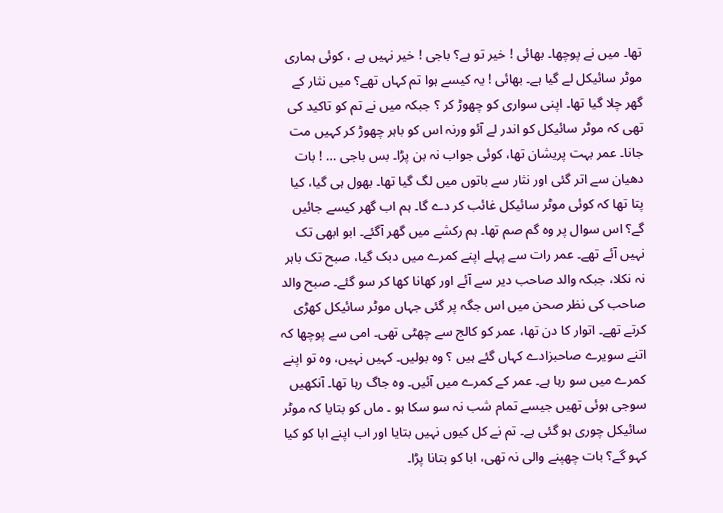تھا۔ میں نے پوچھا۔ بھائی ! خیر تو ہے؟ باجی ! خیر نہیں ہے ، کوئی ہماری موٹر سائیکل لے گیا ہے۔ بھائی ! یہ کیسے ہوا تم کہاں تھے؟ میں نثار کے گھر چلا گیا تھا۔ اپنی سواری کو چھوڑ کر ؟ جبکہ میں نے تم کو تاکید کی تھی کہ موٹر سائیکل کو اندر لے آئو ورنہ اس کو باہر چھوڑ کر کہیں مت جانا۔ عمر بہت پریشان تھا، کوئی جواب نہ بن پڑا۔ بس باجی … ! بات دھیان سے اتر گئی اور نثار سے باتوں میں لگ گیا تھا۔ بھول ہی گیا، کیا پتا تھا کہ کوئی موٹر سائیکل غائب کر دے گا۔ ہم اب گھر کیسے جائیں گے؟ اس سوال پر وہ گم صم تھا۔ ہم رکشے میں گھر آگئے۔ ابو ابھی تک نہیں آئے تھے۔ عمر رات سے پہلے اپنے کمرے میں دبک گیا، صبح تک باہر نہ نکلا، جبکہ والد صاحب دیر سے آئے اور کھانا کھا کر سو گئے۔ صبح والد صاحب کی نظر صحن میں اس جگہ پر گئی جہاں موٹر سائیکل کھڑی کرتے تھے۔ اتوار کا دن تھا، عمر کو کالج سے چھٹی تھی۔ امی سے پوچھا کہ اتنے سویرے صاحبزادے کہاں گئے ہیں ؟ وہ بولیں۔ کہیں نہیں، وہ تو اپنے کمرے میں سو رہا ہے۔ عمر کے کمرے میں آئیں۔ وہ جاگ رہا تھا۔ آنکھیں سوجی ہوئی تھیں جیسے تمام شب نہ سو سکا ہو ۔ ماں کو بتایا کہ موٹر سائیکل چوری ہو گئی ہے۔ تم نے کل کیوں نہیں بتایا اور اب اپنے ابا کو کیا کہو گے؟ بات چھپنے والی نہ تھی، ابا کو بتانا پڑا۔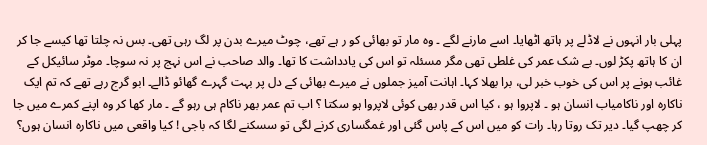پہلی بار انہوں نے لاڈلے پر ہاتھ اٹھایا۔ اسے مارنے لگے ۔ وہ مار تو بھائی کو ر ہے تھے، چوٹ میرے بدن پر لگ رہی تھی۔ بس نہ چلتا تھا کیسے جا کر ان کا ہاتھ پکڑ لوں۔ بے شک عمر کی غلطی تھی مگر مسئلہ تو اس کی یادداشت کا تھا۔ والد صاحب نے اس نہج پر نہ سوچا۔ موٹر سائیکل کے غائب ہونے پر اس کی خوب خبر لی، برا بھلا کہا۔ اہانت آمیز جملوں نے میرے بھائی کے دل پر بہت گہرے گھائو ڈالے۔ ابو گرج رہے تھے کہ تم ایک ناکارہ اور ناکامیاب انسان ہو ۔ لاپروا ہو ، کیا اس قدر بھی کوئی لاپروا ہو سکتا ؟ اب تم عمر بھر ناکام ہی رہو گے ۔ مار کھا کر وہ اپنے کمرے میں جا کر چھپ گیا۔ دیر تک روتا رہا۔ رات کو میں اس کے پاس گئی اور غمگساری کرنے لگی تو سسکنے لگا کہ باجی ! کیا واقعی میں ناکارہ انسان ہوں؟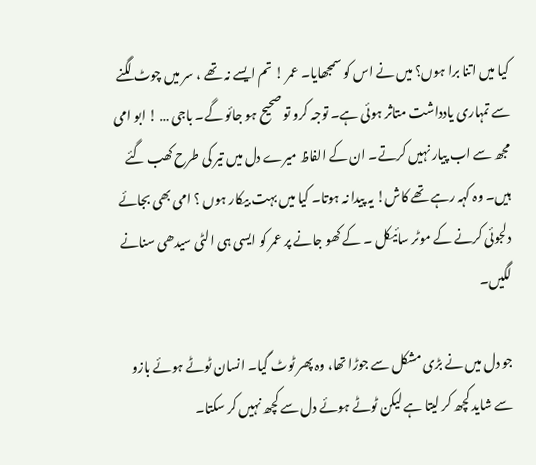کیا میں اتنا برا ہوں؟ میں نے اس کو سمجھایا۔ عمر ! تم ایسے نہ تھے ، سر میں چوٹ لگنے سے تمہاری یادداشت متاثر ہوئی ہے۔ توجہ کرو تو صحیح ہو جائو گے۔ باجی … ! ابو امی مجھ سے اب پیار نہیں کرتے۔ ان کے الفاظ میرے دل میں تیر کی طرح کھب گئے ہیں۔ وہ کہہ رہے تھے کاش! یہ پیدا نہ ہوتا۔ کیا میں بہت بیکار ہوں ؟ امی بھی بجائے دلجوئی کرنے کے موٹر سائیکل ۔ کے کھو جانے پر عمر کو ایسی ہی الٹی سیدھی سنانے لگیں۔

جو دل میں نے بڑی مشکل سے جوڑا تھا، وہ پھر ٹوٹ گیا۔ انسان ٹوٹے ہوئے بازو سے شاید کچھ کر لیتا ہے لیکن ٹوٹے ہوئے دل سے کچھ نہیں کر سکتا۔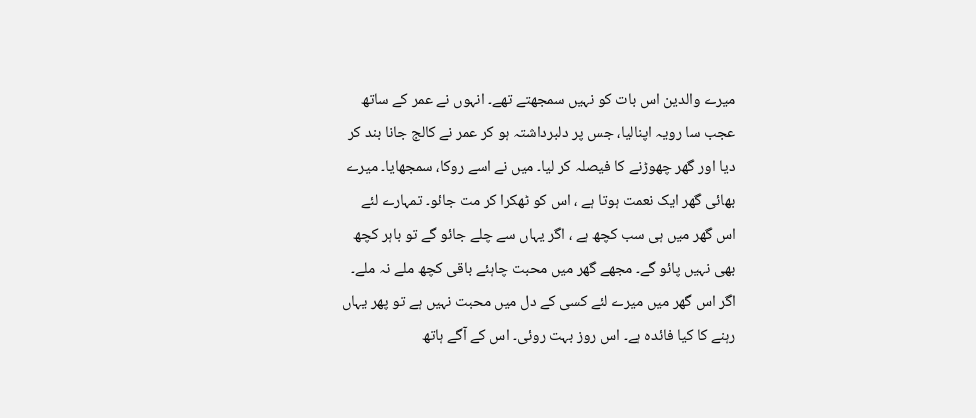میرے والدین اس بات کو نہیں سمجھتے تھے۔ انہوں نے عمر کے ساتھ عجب سا رویہ اپنالیا، جس پر دلبرداشتہ ہو کر عمر نے کالج جانا بند کر دیا اور گھر چھوڑنے کا فیصلہ کر لیا۔ میں نے اسے روکا، سمجھایا۔ میرے بھائی گھر ایک نعمت ہوتا ہے ، اس کو ٹھکرا کر مت جائو۔ تمہارے لئے اس گھر میں ہی سب کچھ ہے ، اگر یہاں سے چلے جائو گے تو باہر کچھ بھی نہیں پائو گے۔ مجھے گھر میں محبت چاہئے باقی کچھ ملے نہ ملے۔ اگر اس گھر میں میرے لئے کسی کے دل میں محبت نہیں ہے تو پھر یہاں رہنے کا کیا فائدہ ہے۔ اس روز بہت روئی۔ اس کے آگے ہاتھ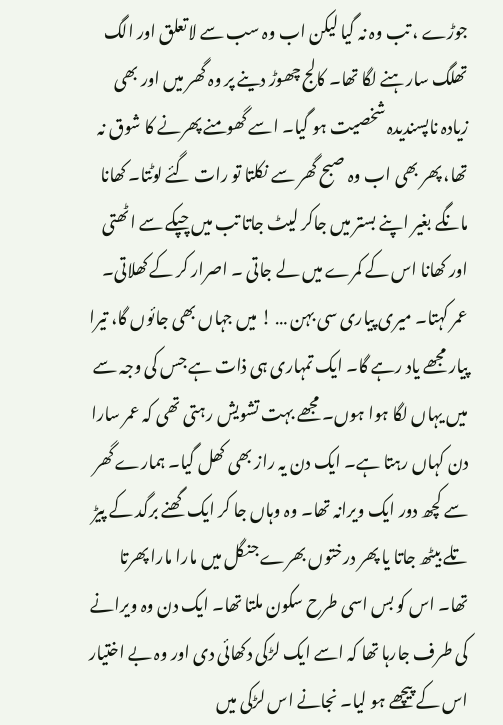جوڑے ، تب وہ نہ گیا لیکن اب وہ سب سے لاتعلق اور الگ تھلگ سارہنے لگا تھا۔ کالج چھوڑ دینے پر وہ گھر میں اور بھی زیادہ ناپسندیدہ شخصیت ہو گیا۔ اسے گھومنے پھرنے کا شوق نہ تھا، پھر بھی اب وہ صبح گھر سے نکلتا تو رات گئے لوٹتا۔ کھانا مانگے بغیر اپنے بستر میں جاکر لیٹ جاتا تب میں چپکے سے اٹھتی اور کھانا اس کے کمرے میں لے جاتی ۔ اصرار کر کے کھلاتی۔ عمر کہتا۔ میری پیاری سی بہن … ! میں جہاں بھی جائوں گا، تیرا پیار مجھے یاد رہے گا۔ ایک تمہاری ہی ذات ہے جس کی وجہ سے میں یہاں لگا ہوا ہوں۔ مجھے بہت تشویش رہتی تھی کہ عمر سارا دن کہاں رہتا ہے۔ ایک دن یہ راز بھی کھل گیا۔ ہمارے گھر سے کچھ دور ایک ویرانہ تھا۔ وہ وہاں جا کر ایک گھنے برگد کے پیڑ تلے بیٹھ جاتا یا پھر درختوں بھرے جنگل میں مارا مارا پھرتا تھا۔ اس کو بس اسی طرح سکون ملتا تھا۔ ایک دن وہ ویرانے کی طرف جارہا تھا کہ اسے ایک لڑکی دکھائی دی اور وہ بے اختیار اس کے پیچھے ہو لیا۔ نجانے اس لڑکی میں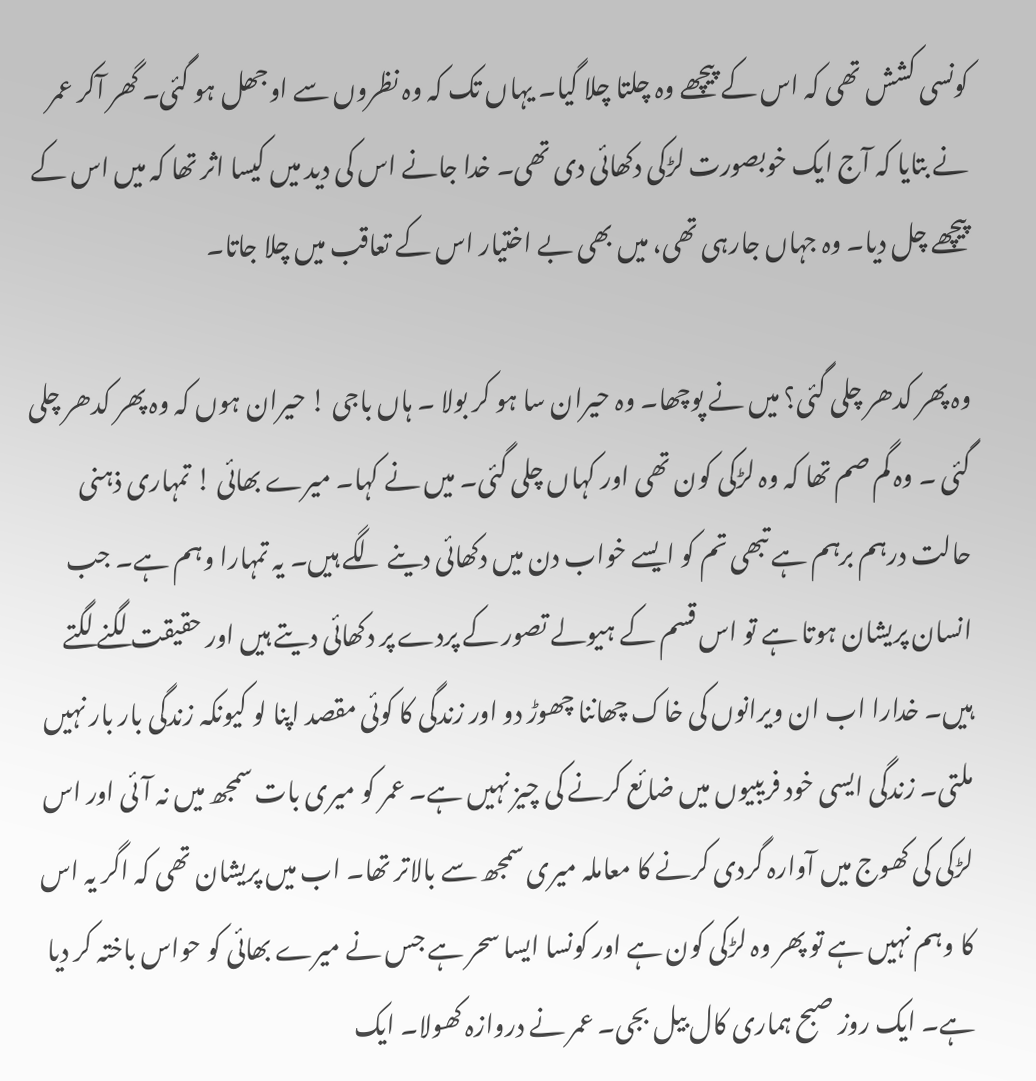کونسی کشش تھی کہ اس کے پیچھے وہ چلتا چلا گیا۔ یہاں تک کہ وہ نظروں سے اوجھل ہو گئی۔ گھر آکر عمر نے بتایا کہ آج ایک خوبصورت لڑکی دکھائی دی تھی۔ خدا جانے اس کی دید میں کیسا اثر تھا کہ میں اس کے پیچھے چل دیا۔ وہ جہاں جارہی تھی، میں بھی بے اختیار اس کے تعاقب میں چلا جاتا۔

وہ پھر کدھر چلی گئی؟ میں نے پوچھا۔ وہ حیران سا ہو کر بولا ۔ ہاں باجی ! حیران ہوں کہ وہ پھر کدھر چلی گئی ۔ وہ گم صم تھا کہ وہ لڑکی کون تھی اور کہاں چلی گئی۔ میں نے کہا۔ میرے بھائی ! تمہاری ذہنی حالت درہم برہم ہے تبھی تم کو ایسے خواب دن میں دکھائی دینے لگے ہیں۔ یہ تمہارا وہم ہے۔ جب انسان پریشان ہوتا ہے تو اس قسم کے ہیولے تصور کے پردے پر دکھائی دیتے ہیں اور حقیقت لگنے لگتے ہیں۔ خدارا اب ان ویرانوں کی خاک چھاننا چھوڑ دو اور زندگی کا کوئی مقصد اپنا لو کیونکہ زندگی بار بار نہیں ملتی۔ زندگی ایسی خود فریبیوں میں ضائع کرنے کی چیز نہیں ہے۔ عمر کو میری بات سمجھ میں نہ آئی اور اس لڑکی کی کھوج میں آوارہ گردی کرنے کا معاملہ میری سمجھ سے بالاتر تھا۔ اب میں پریشان تھی کہ اگر یہ اس کا وہم نہیں ہے تو پھر وہ لڑکی کون ہے اور کونسا ایسا سحر ہے جس نے میرے بھائی کو حواس باختہ کر دیا ہے۔ ایک روز صبح ہماری کال بیل بجی۔ عمر نے دروازہ کھولا۔ ایک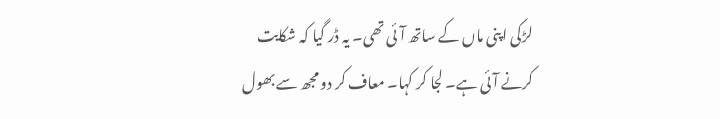لڑکی اپنی ماں کے ساتھ آئی تھی۔ یہ ڈر گیا کہ شکایت کرنے آئی ہے۔ لجا کر کہا۔ معاف کر دو مجھ سے بھول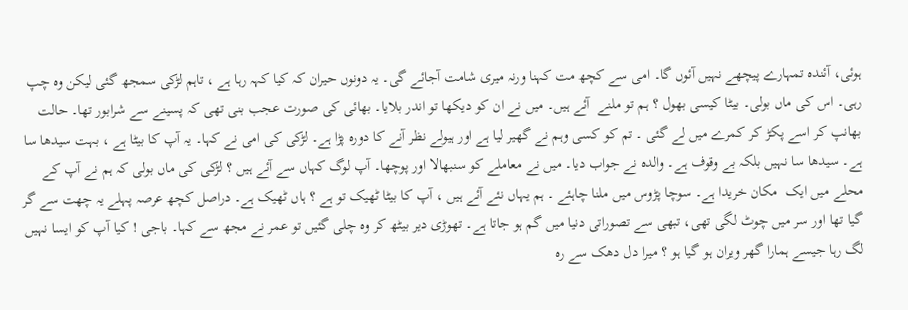ہوئی، آئندہ تمہارے پیچھے نہیں آئوں گا۔ امی سے کچھ مت کہنا ورنہ میری شامت آجائے گی۔ یہ دونوں حیران کہ کیا کہہ رہا ہے ، تاہم لڑکی سمجھ گئی لیکن وہ چپ رہی۔ اس کی ماں بولی۔ بیٹا کیسی بھول ؟ ہم تو ملنے  آئے ہیں۔ میں نے ان کو دیکھا تو اندر بلایا۔ بھائی کی صورت عجب بنی تھی کہ پسینے سے شرابور تھا۔ حالت بھانپ کر اسے پکڑ کر کمرے میں لے گئی ۔ تم کو کسی وہم نے گھیر لیا ہے اور ہیولے نظر آنے کا دورہ پڑا ہے۔ لڑکی کی امی نے کہا۔ یہ آپ کا بیٹا ہے ، بہت سیدھا سا ہے۔ سیدھا سا نہیں بلکہ بے وقوف ہے۔ والدہ نے جواب دیا۔ میں نے معاملے کو سنبھالا اور پوچھا۔ آپ لوگ کہاں سے آئے ہیں ؟ لڑکی کی ماں بولی کہ ہم نے آپ کے محلے میں ایک  مکان خریدا ہے۔ سوچا پڑوس میں ملنا چاہئے ۔ ہم یہاں نئے آئے ہیں ، آپ کا بیٹا ٹھیک تو ہے ؟ ہاں ٹھیک ہے۔ دراصل کچھ عرصہ پہلے یہ چھت سے گر گیا تھا اور سر میں چوٹ لگی تھی، تبھی سے تصوراتی دنیا میں گم ہو جاتا ہے۔ تھوڑی دیر بیٹھ کر وہ چلی گئیں تو عمر نے مجھ سے کہا۔ باجی ! کیا آپ کو ایسا نہیں لگ رہا جیسے ہمارا گھر ویران ہو گیا ہو ؟ میرا دل دھک سے رہ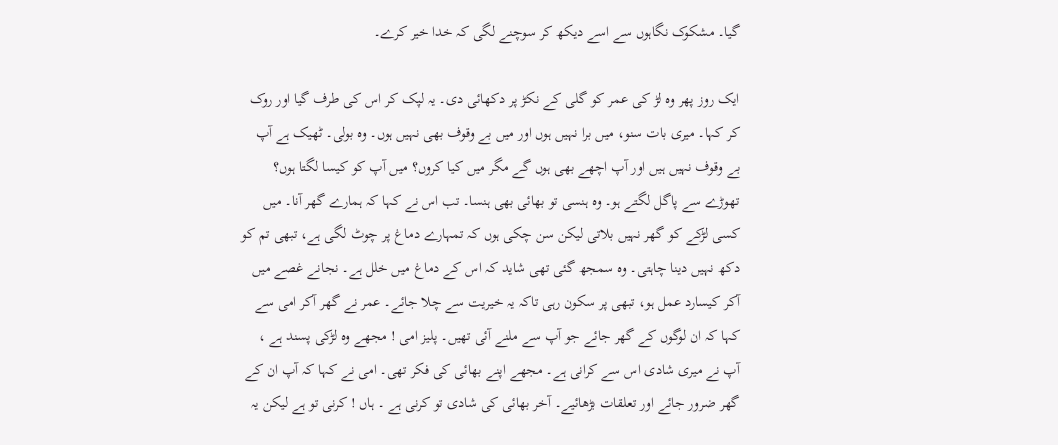گیا۔ مشکوک نگاہوں سے اسے دیکھ کر سوچنے لگی کہ خدا خیر کرے۔

ایک روز پھر وہ لڑ کی عمر کو گلی کے نکڑ پر دکھائی دی۔ یہ لپک کر اس کی طرف گیا اور روک کر کہا۔ میری بات سنو، میں برا نہیں ہوں اور میں بے وقوف بھی نہیں ہوں۔ وہ بولی۔ ٹھیک ہے آپ بے وقوف نہیں ہیں اور آپ اچھے بھی ہوں گے مگر میں کیا کروں؟ میں آپ کو کیسا لگتا ہوں؟ تھوڑے سے پاگل لگتے ہو۔ وہ ہنسی تو بھائی بھی ہنسا۔ تب اس نے کہا کہ ہمارے گھر آنا۔ میں کسی لڑکے کو گھر نہیں بلاتی لیکن سن چکی ہوں کہ تمہارے دماغ پر چوٹ لگی ہے، تبھی تم کو دکھ نہیں دینا چاہتی۔ وہ سمجھ گئی تھی شاید کہ اس کے دماغ میں خلل ہے۔ نجانے غصے میں آکر کیسارد عمل ہو، تبھی پر سکون رہی تاکہ یہ خیریت سے چلا جائے۔ عمر نے گھر آکر امی سے کہا کہ ان لوگوں کے گھر جائے جو آپ سے ملنے آئی تھیں۔ پلیز امی ! مجھے وہ لڑکی پسند ہے ، آپ نے میری شادی اس سے کرانی ہے۔ مجھے اپنے بھائی کی فکر تھی۔ امی نے کہا کہ آپ ان کے گھر ضرور جائے اور تعلقات بڑھائیے۔ آخر بھائی کی شادی تو کرنی ہے ۔ ہاں ! کرنی تو ہے لیکن یہ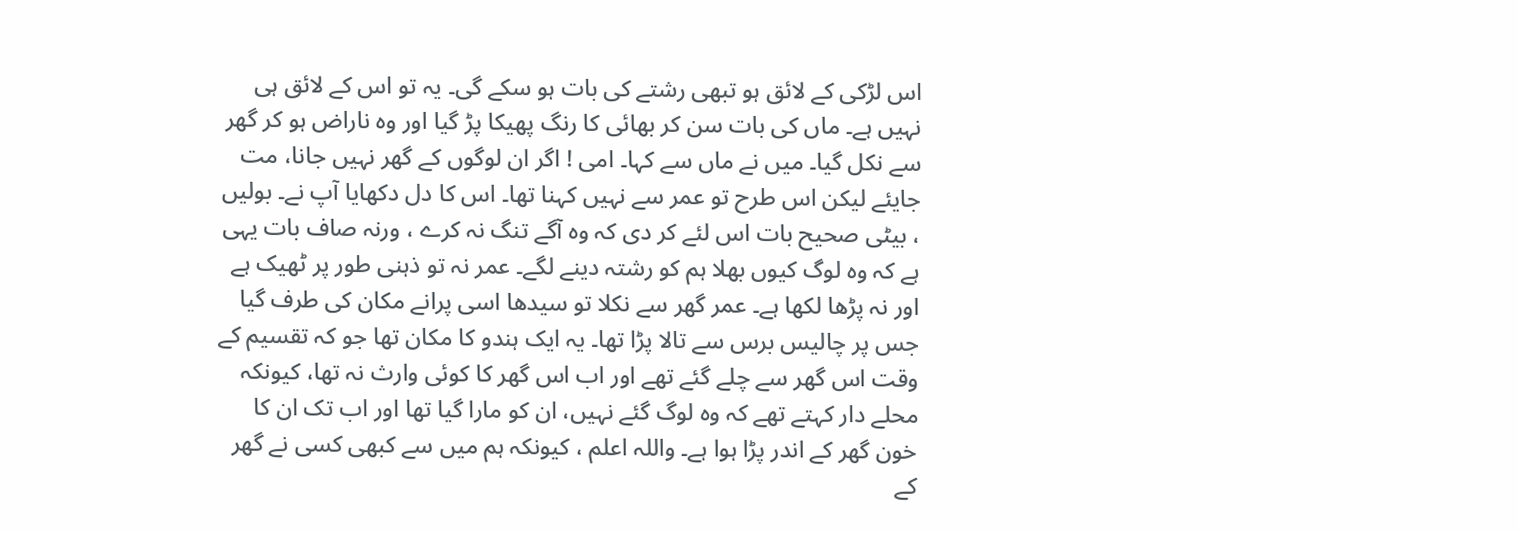اس لڑکی کے لائق ہو تبھی رشتے کی بات ہو سکے گی۔ یہ تو اس کے لائق ہی نہیں ہے۔ ماں کی بات سن کر بھائی کا رنگ پھیکا پڑ گیا اور وہ ناراض ہو کر گھر سے نکل گیا۔ میں نے ماں سے کہا۔ امی ! اگر ان لوگوں کے گھر نہیں جانا، مت جایئے لیکن اس طرح تو عمر سے نہیں کہنا تھا۔ اس کا دل دکھایا آپ نے۔ بولیں ، بیٹی صحیح بات اس لئے کر دی کہ وہ آگے تنگ نہ کرے ، ورنہ صاف بات یہی ہے کہ وہ لوگ کیوں بھلا ہم کو رشتہ دینے لگے۔ عمر نہ تو ذہنی طور پر ٹھیک ہے اور نہ پڑھا لکھا ہے۔ عمر گھر سے نکلا تو سیدھا اسی پرانے مکان کی طرف گیا جس پر چالیس برس سے تالا پڑا تھا۔ یہ ایک ہندو کا مکان تھا جو کہ تقسیم کے وقت اس گھر سے چلے گئے تھے اور اب اس گھر کا کوئی وارث نہ تھا، کیونکہ محلے دار کہتے تھے کہ وہ لوگ گئے نہیں، ان کو مارا گیا تھا اور اب تک ان کا خون گھر کے اندر پڑا ہوا ہے۔ واللہ اعلم ، کیونکہ ہم میں سے کبھی کسی نے گھر کے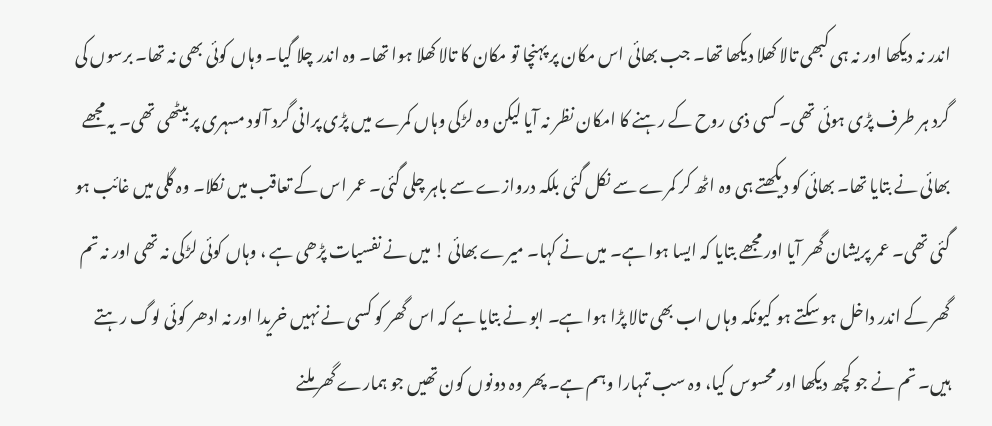اندر نہ دیکھا اور نہ ہی کبھی تالا کھلا دیکھا تھا۔ جب بھائی اس مکان پر پہنچا تو مکان کا تالا کھلا ہوا تھا۔ وہ اندر چلا گیا۔ وہاں کوئی بھی نہ تھا۔ برسوں کی گرد ہر طرف پڑی ہوئی تھی۔ کسی ذی روح کے رہنے کا امکان نظر نہ آیا لیکن وہ لڑکی وہاں کمرے میں پڑی پرانی گرد آلود مسہری پر بیٹھی تھی۔ یہ مجھے بھائی نے بتایا تھا۔ بھائی کو دیکھتے ہی وہ اٹھ کر کمرے سے نکل گئی بلکہ دروازے سے باہر چلی گئی۔ عمر اس کے تعاقب میں نکلا۔ وہ گلی میں غائب ہو گئی تھی۔ عمر پریشان گھر آیا اور مجھے بتایا کہ ایسا ہوا ہے۔ میں نے کہا۔ میرے بھائی ! میں نے نفسیات پڑھی ہے ، وہاں کوئی لڑکی نہ تھی اور نہ تم گھر کے اندر داخل ہو سکتے ہو کیونکہ وہاں اب بھی تالا پڑا ہوا ہے۔ ابو نے بتایا ہے کہ اس گھر کو کسی نے نہیں خریدا اور نہ ادھر کوئی لوگ رہتے ہیں۔ تم نے جو کچھ دیکھا اور محسوس کیا، وہ سب تمہارا وہم ہے۔ پھر وہ دونوں کون تھیں جو ہمارے گھر ملنے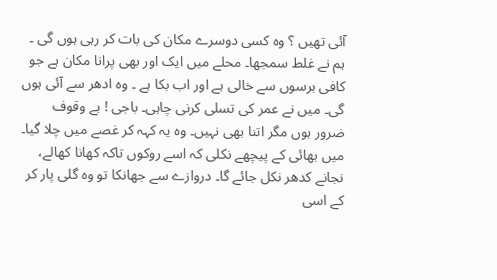آئی تھیں ؟ وہ کسی دوسرے مکان کی بات کر رہی ہوں گی ۔ ہم نے غلط سمجھا۔ محلے میں ایک اور بھی پرانا مکان ہے جو کافی برسوں سے خالی ہے اور اب بکا ہے ۔ وہ ادھر سے آئی ہوں گی۔ میں نے عمر کی تسلی کرنی چاہی۔ باجی ! بے وقوف ضرور ہوں مگر اتنا بھی نہیں۔ وہ یہ کہہ کر غصے میں چلا گیا۔ میں بھائی کے پیچھے نکلی کہ اسے روکوں تاکہ کھانا کھالے، نجانے کدھر نکل جائے گا۔ دروازے سے جھانکا تو وہ گلی پار کر کے اسی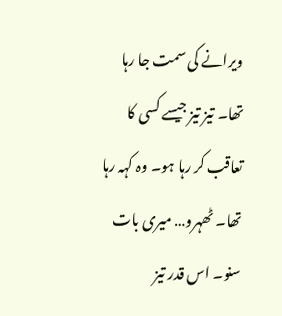ویرانے کی سمت جا رہا تھا۔ تیز تیز جیسے کسی کا تعاقب کر رہا ہو۔ وہ کہہ رہا تھا۔ ٹھہرو… میری بات سنو۔ اس قدر تیز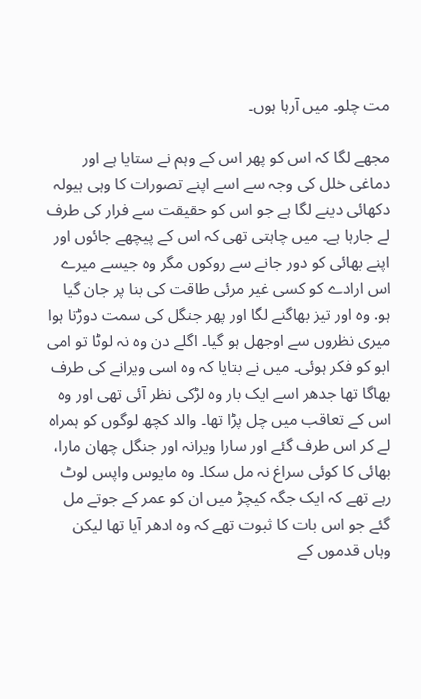مت چلو۔ میں آرہا ہوں۔

مجھے لگا کہ اس کو پھر اس کے وہم نے ستایا ہے اور دماغی خلل کی وجہ سے اسے اپنے تصورات کا وہی ہیولہ دکھائی دینے لگا ہے جو اس کو حقیقت سے فرار کی طرف لے جارہا ہے۔ میں چاہتی تھی کہ اس کے پیچھے جائوں اور اپنے بھائی کو دور جانے سے روکوں مگر وہ جیسے میرے اس ارادے کو کسی غیر مرئی طاقت کی بنا پر جان گیا ہو. وہ اور تیز بھاگنے لگا اور پھر جنگل کی سمت دوڑتا ہوا میری نظروں سے اوجھل ہو گیا۔ اگلے دن وہ نہ لوٹا تو امی ابو کو فکر ہوئی۔ میں نے بتایا کہ وہ اسی ویرانے کی طرف بھاگا تھا جدھر اسے ایک بار وہ لڑکی نظر آئی تھی اور وہ اس کے تعاقب میں چل پڑا تھا۔ والد کچھ لوگوں کو ہمراہ لے کر اس طرف گئے اور سارا ویرانہ اور جنگل چھان مارا، بھائی کا کوئی سراغ نہ مل سکا۔ وہ مایوس واپس لوٹ رہے تھے کہ ایک جگہ کیچڑ میں ان کو عمر کے جوتے مل گئے جو اس بات کا ثبوت تھے کہ وہ ادھر آیا تھا لیکن وہاں قدموں کے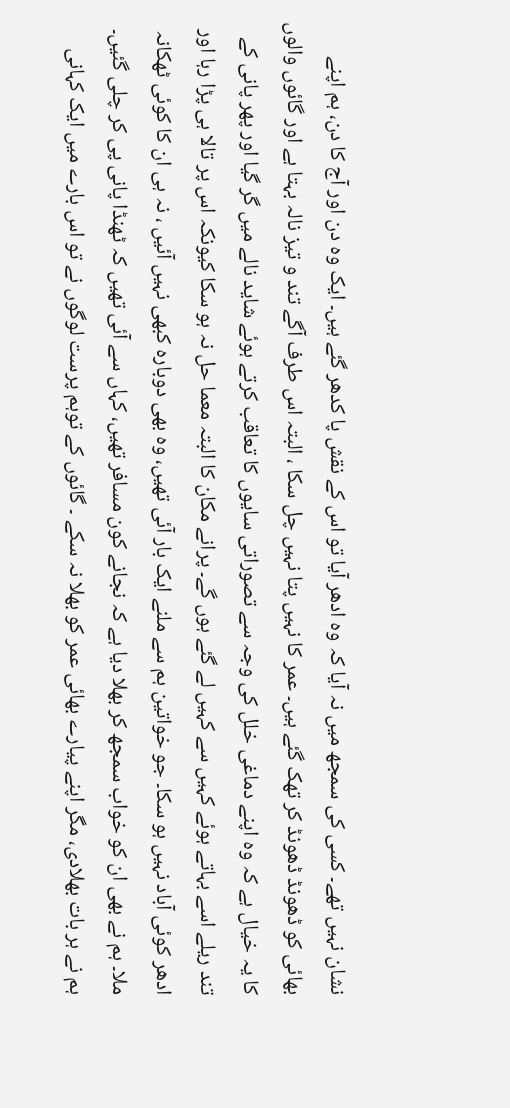نشان نہیں تھے۔ کسی کی سمجھ میں نہ آیا کہ وہ ادھر آیا تو اس کے نقش پا کدھر گئے ہیں۔ ایک وہ دن اور آج کا دن، ہم اپنے بھائی کو ڈھونڈ ڈھونڈ کر تھک گئے ہیں۔ عمر کا نہیں پتا نہیں چل سکا ، البتہ اس طرف آگے تند و تیز نالہ بہتا ہے اور گائوں والوں کا یہ خیال ہے کہ وہ اپنے دماغی خلل کی وجہ سے تصوراتی سایوں کا تعاقب کرتے ہوئے شاید نالے میں گر گیا اور پھر پانی کے تند ریلے اسے بہاتے ہوئے کہیں سے کہیں لے گئے ہوں گے۔ پرانے مکان کا البتہ معما حل نہ ہو سکا کیونکہ اس پر تالا ہی پڑا رہا اور ادھر کوئی آباد نہیں ہو سکا۔ جو خواتین ہم سے ملنے ایک بار آئی تھیں، وہ بھی دوبارہ کبھی نہیں آئیں ، نہ ہی ان کا کوئی ٹھکانہ ملا۔ ہم نے بھی ان کو خواب سمجھ کر بھلا دیا ہے کہ نجانے کون مسافر تھیں، کہاں سے آئی تھیں کہ ٹھنڈا پانی پی کر چلی گئیں۔ ہم نے ہر بات بھلادی، مگر اپنے پیارے بھائی عمر کو بھلا نہ سکے ۔ گائوں کے توہم پرست لوگوں نے تو اس بارے میں ایک کہانی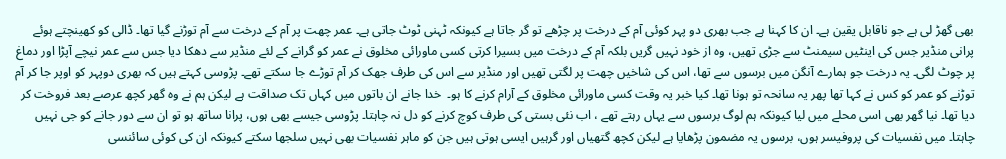بھی گھڑ لی ہے جو ناقابل یقین ہے۔ ان کا کہنا ہے جب بھری دو پہر کوئی آم کے درخت پر چڑھے تو گر جاتا ہے کیونکہ ٹہنی ٹوٹ جاتی ہے۔ عمر چھت پر آم کے درخت سے آم توڑنے گیا تھا۔ ڈالی کو کھینچتے ہوئے پرانی منڈیر جس کی اینٹیں سیمنٹ سے جڑی تھیں، وہ از خود نہیں گریں بلکہ آم کے درخت میں بسیرا کرتی کسی ماورائی مخلوق نے عمر کو گرانے کے لئے منڈیر سے دھکا دیا جس سے عمر نیچے آپڑا اور دماغ پر چوٹ لگی۔ یہ درخت جو ہمارے آنگن میں برسوں سے تھا، اس کی شاخیں چھت پر لگتی تھیں اور منڈیر سے اس کی طرف جھک کر آم توڑے جا سکتے تھے۔ پڑوسی کہتے ہیں کہ بھری دوپہر کو اوپر جا کر آم توڑنے کو عمر کو کس نے کہا تھا پھر یہ سانحہ تو ہونا تھا۔ کیا خبر یہ وقت کسی ماورائی مخلوق کے آرام کرنے کا ہو۔  خدا جانے ان باتوں میں کہاں تک صداقت ہے لیکن ہم نے وہ گھر کچھ عرصے بعد فروخت کر دیا تھا۔ نیا گھر بھی اسی محلے میں لیا کیونکہ ہم لوگ برسوں سے یہاں رہتے تھے ، اب نئی بستی کی طرف کوچ کرنے کو دل نہ چاہتا۔ پڑوسی جیسے بھی ہوں، پرانا ساتھ ہو تو ان سے دور جانے کو جی نہیں چاہتا۔ میں نفسیات کی پروفیسر ہوں، برسوں یہ مضمون پڑھایا ہے لیکن کچھ گتھیاں اور گرہیں ایسی ہوتی ہیں جن کو ماہر نفسیات بھی نہیں سلجھا سکتے کیونکہ ان کی کوئی سائنسی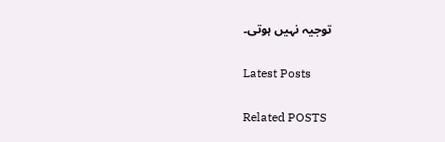توجیہ نہیں ہوتی۔

Latest Posts

Related POSTS